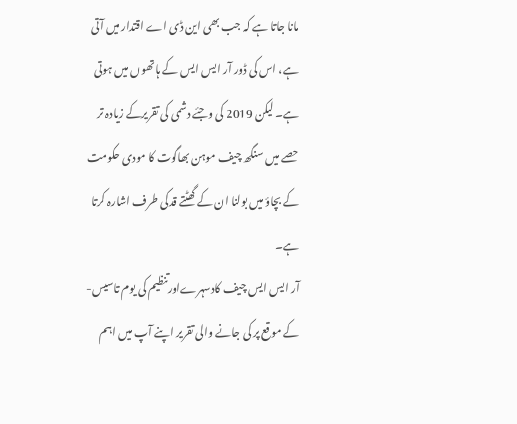مانا جاتا ہے کہ جب بھی این ڈی اے اقتدار میں آتی ہے، اس کی ڈور آر ایس ایس کے ہاتھوں میں ہوتی ہے۔ لیکن 2019 کی وجئے دشمی کی تقریرکے زیادہ تر حصے میں سنگھ چیف موہن بھاگوت کا مودی حکومت کے بچاؤ میں بولنا ان کے گھٹتے قدکی طرف اشارہ کرتا ہے۔
آر ایس ایس چیف کادسہرےاورتنظیم کی یوم تاسیس-کے موقع پر کی جانے والی تقریر اپنے آپ میں اہم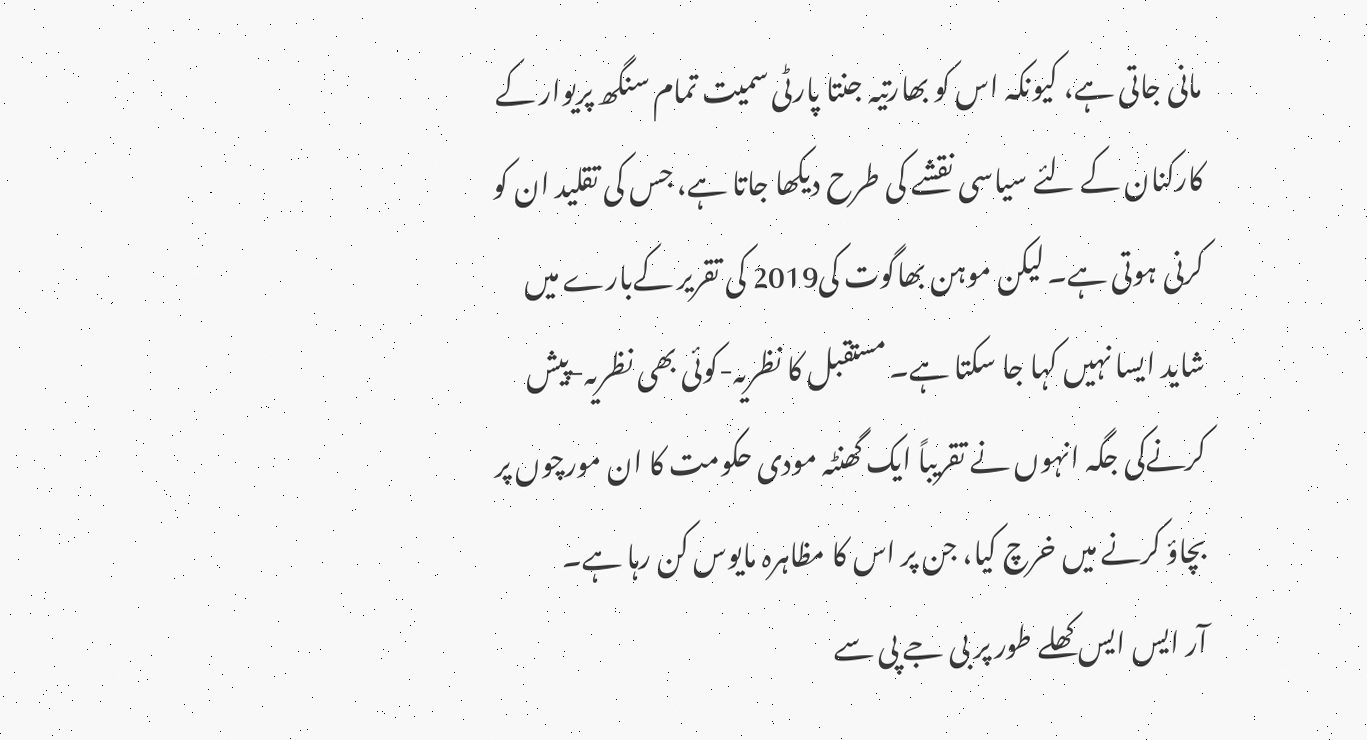مانی جاتی ہے، کیونکہ اس کو بھارتیہ جنتا پارٹی سمیت تمام سنگھ پریوار کے کارکنان کے لئے سیاسی نقشے کی طرح دیکھا جاتا ہے، جس کی تقلید ان کو کرنی ہوتی ہے۔ لیکن موہن بھاگوت کی2019 کی تقریر کےبارے میں شاید ایسا نہیں کہا جا سکتا ہے۔ مستقبل کا نظریہ-کوئی بھی نظریہ-پیش کرنےکی جگہ انہوں نے تقریباً ایک گھنٹہ مودی حکومت کا ان مورچوں پر بچاؤ کرنے میں خرچ کیا، جن پر اس کا مظاہرہ مایوس کن رہا ہے۔
آر ایس ایس کھلے طور پر بی جے پی سے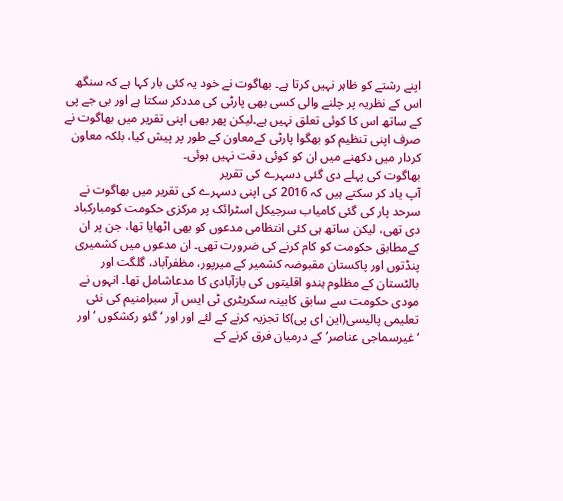اپنے رشتے کو ظاہر نہیں کرتا ہے۔ بھاگوت نے خود یہ کئی بار کہا ہے کہ سنگھ اس کے نظریہ پر چلنے والی کسی بھی پارٹی کی مددکر سکتا ہے اور بی جے پی کے ساتھ اس کا کوئی تعلق نہیں ہے۔لیکن پھر بھی اپنی تقریر میں بھاگوت نے صرف اپنی تنظیم کو بھگوا پارٹی کےمعاون کے طور پر پیش کیا، بلکہ معاون کردار میں دکھنے میں ان کو کوئی دقت نہیں ہوئی۔
بھاگوت کی پہلے دی گئی دسہرے کی تقریر
آپ یاد کر سکتے ہیں کہ 2016 کی اپنی دسہرے کی تقریر میں بھاگوت نے سرحد پار کی گئی کامیاب سرجیکل اسٹرائک پر مرکزی حکومت کومبارکباد دی تھی، لیکن ساتھ ہی کئی انتظامی مدعوں کو بھی اٹھایا تھا، جن پر ان کےمطابق حکومت کو کام کرنے کی ضرورت تھی۔ ان مدعوں میں کشمیری پنڈتوں اور پاکستان مقبوضہ کشمیر کے میرپور، مظفرآباد، گلگت اور بالٹستان کے مظلوم ہندو اقلیتوں کی بازآبادی کا مدعاشامل تھا۔ انہوں نے مودی حکومت سے سابق کابینہ سکریٹری ٹی ایس آر سبرامنیم کی نئی تعلیمی پالیسی(این ای پی)کا تجزیہ کرنے کے لئے اور اور ‘ گئو رکشکوں ‘ اور ‘غیرسماجی عناصر’کے درمیان فرق کرنے کے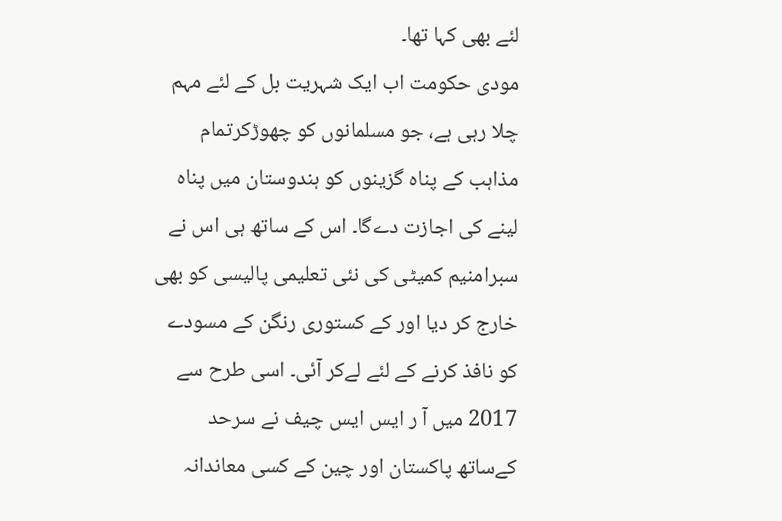لئے بھی کہا تھا۔
مودی حکومت اب ایک شہریت بل کے لئے مہم چلا رہی ہے، جو مسلمانوں کو چھوڑکرتمام مذاہب کے پناہ گزینوں کو ہندوستان میں پناہ لینے کی اجازت دےگا۔ اس کے ساتھ ہی اس نے سبرامنیم کمیٹی کی نئی تعلیمی پالیسی کو بھی خارج کر دیا اور کے کستوری رنگن کے مسودے کو نافذ کرنے کے لئے لےکر آئی۔ اسی طرح سے 2017 میں آ ر ایس ایس چیف نے سرحد کےساتھ پاکستان اور چین کے کسی معاندانہ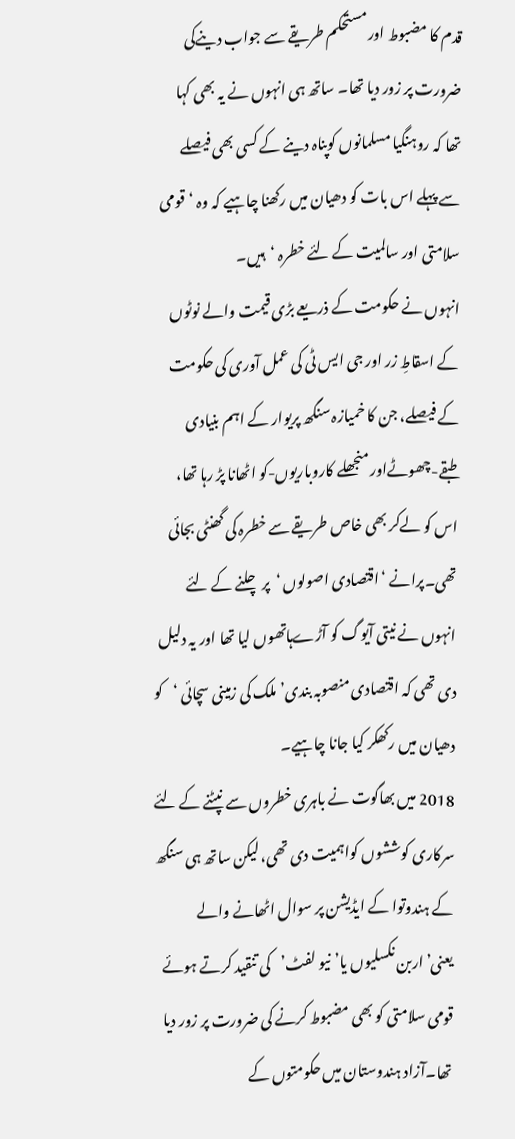قدم کا مضبوط اور مستحکم طریقے سے جواب دینےکی ضرورت پر زور دیا تھا۔ ساتھ ہی انہوں نے یہ بھی کہا تھا کہ روہنگیا مسلمانوں کوپناہ دینے کے کسی بھی فیصلے سے پہلے اس بات کو دھیان میں رکھنا چاہیے کہ وہ ‘قومی سلامتی اور سالمیت کے لئے خطرہ ‘ہیں۔
انہوں نے حکومت کے ذریعے بڑی قیمت والے نوٹوں کے اسقاطِ زر اور جی ایس ٹی کی عمل آوری کی حکومت کے فیصلے، جن کا خمیازہ سنگھ پریوار کے اہم بنیادی طبقے-چھوٹےاور منجھلے کاروباریوں-کو اٹھانا پڑ رہا تھا، اس کو لےکر بھی خاص طریقے سے خطرہ کی گھنٹی بجائی تھی۔پرانے ‘اقتصادی اصولوں ‘پر چلنے کے لئے انہوں نے نیتی آیوگ کو آڑےہاتھوں لیا تھا اور یہ دلیل دی تھی کہ اقتصادی منصوبہ بندی’ملک کی زمینی سچائی ‘کو دھیان میں رکھکر کیا جانا چاہیے۔
2018 میں بھاگوت نے باہری خطروں سے نپٹنے کے لئے سرکاری کوششوں کواہمیت دی تھی، لیکن ساتھ ہی سنگھ کے ہندوتوا کے ایڈیشن پر سوال اٹھانے والے یعنی’اربن نکسلیوں یا’نیو لفٹ’کی تنقید کرتے ہوئے قومی سلامتی کو بھی مضبوط کرنے کی ضرورت پر زور دیا تھا۔آزاد ہندوستان میں حکومتوں کے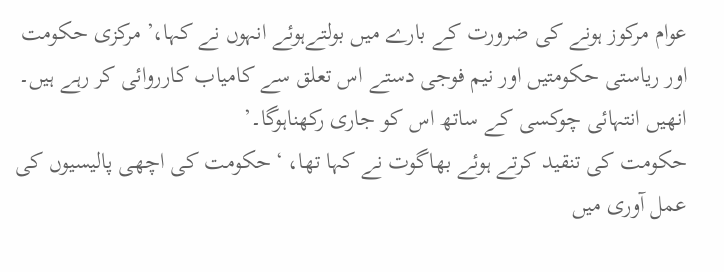عوام مرکوز ہونے کی ضرورت کے بارے میں بولتےہوئے انہوں نے کہا،’ مرکزی حکومت اور ریاستی حکومتیں اور نیم فوجی دستے اس تعلق سے کامیاب کارروائی کر رہے ہیں۔ انھیں انتہائی چوکسی کے ساتھ اس کو جاری رکھناہوگا۔’
حکومت کی تنقید کرتے ہوئے بھاگوت نے کہا تھا، ‘حکومت کی اچھی پالیسیوں کی عمل آوری میں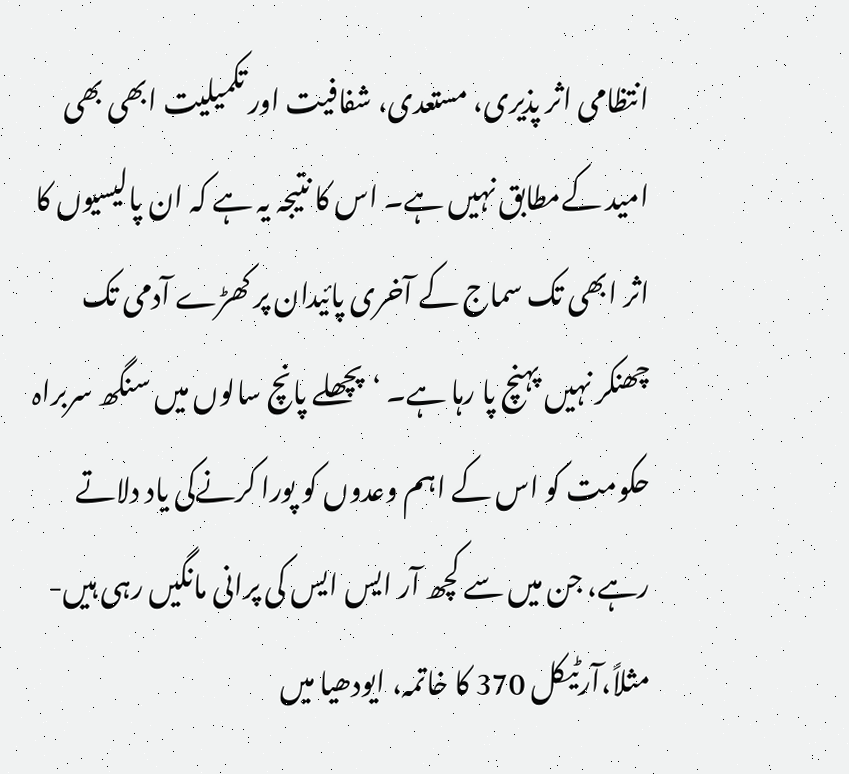انتظامی اثر پذیری، مستعدی، شفافیت اور تکمیلیت ابھی بھی امید کےمطابق نہیں ہے۔ اس کا نتیجہ یہ ہے کہ ان پالیسیوں کا اثر ابھی تک سماج کے آخری پائیدان پر کھڑے آدمی تک چھنکر نہیں پہنچ پا رہا ہے۔ ‘پچھلے پانچ سالوں میں سنگھ سربراہ حکومت کو اس کے اہم وعدوں کو پورا کرنےکی یاد دلاتے رہے، جن میں سے کچھ آر ایس ایس کی پرانی مانگیں رہی ہیں-مثلاً،آرٹیکل 370 کا خاتمہ، ایودھیا میں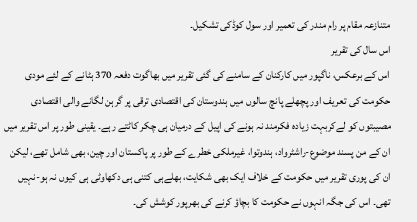متنازعہ مقام پر رام مندر کی تعمیر اور سول کوڈکی تشکیل۔
اس سال کی تقریر
اس کے برعکس، ناگپور میں کارکنان کے سامنے کی گئی تقریر میں بھاگوت دفعہ 370 ہٹانے کے لئے مودی حکومت کی تعریف اور پچھلے پانچ سالوں میں ہندوستان کی اقتصادی ترقی پر گرہن لگانے والی اقتصادی مصیبتوں کو لےکربہت زیادہ فکرمند نہ ہونے کی اپیل کے درمیان ہی چکر کاٹتے رہے۔ یقینی طور پر اس تقریر میں ان کے من پسند موضوع-راشٹرواد، ہندوتوا، غیرملکی خطرے کے طور پر پاکستان اور چین، بھی شامل تھے، لیکن ان کی پوری تقریر میں حکومت کے خلاف ایک بھی شکایت، بھلےہی کتنی ہی دکھاوٹی ہی کیوں نہ ہو-نہیں تھی۔ اس کی جگہ انہوں نے حکومت کا بچاؤ کرنے کی بھرپور کوشش کی۔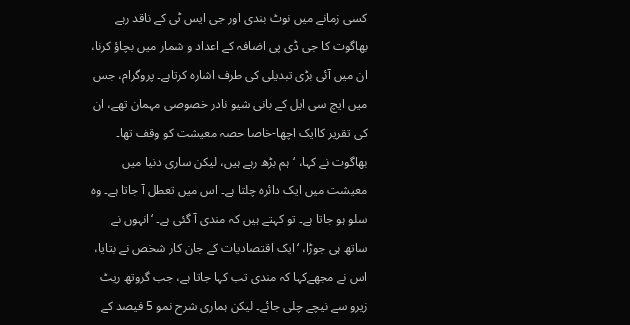کسی زمانے میں نوٹ بندی اور جی ایس ٹی کے ناقد رہے بھاگوت کا جی ڈی پی اضافہ کے اعداد و شمار میں بچاؤ کرنا، ان میں آئی بڑی تبدیلی کی طرف اشارہ کرتاہے۔ پروگرام، جس میں ایچ سی ایل کے بانی شیو نادر خصوصی مہمان تھے، ان کی تقریر کاایک اچھا-خاصا حصہ معیشت کو وقف تھا۔ بھاگوت نے کہا، ‘ہم بڑھ رہے ہیں، لیکن ساری دنیا میں معیشت میں ایک دائرہ چلتا ہے۔ اس میں تعطل آ جاتا ہے۔ وہ سلو ہو جاتا ہے۔ تو کہتے ہیں کہ مندی آ گئی ہے۔ ‘انہوں نے ساتھ ہی جوڑا، ‘ایک اقتصادیات کے جان کار شخص نے بتایا، اس نے مجھےکہا کہ مندی تب کہا جاتا ہے، جب گروتھ ریٹ زیرو سے نیچے چلی جائے۔ لیکن ہماری شرح نمو 5 فیصد کے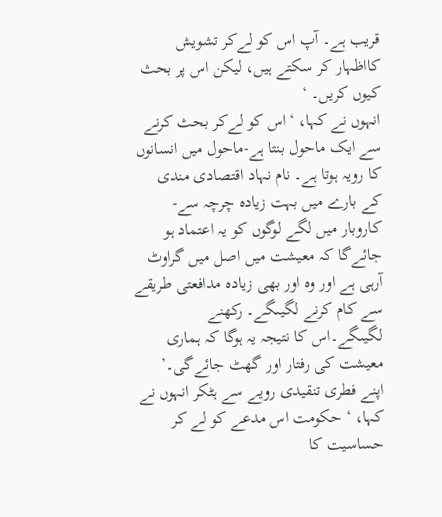قریب ہے۔ آپ اس کو لےکر تشویش کااظہار کر سکتے ہیں، لیکن اس پر بحث کیوں کریں۔ ‘
انہوں نے کہا، ‘اس کو لےکر بحث کرنے سے ایک ماحول بنتا ہے-ماحول میں انسانوں کا رویہ ہوتا ہے۔ نام نہاد اقتصادی مندی کے بارے میں بہت زیادہ چرچہ سے-کاروبار میں لگے لوگوں کو یہ اعتماد ہو جائےگا کہ معیشت میں اصل میں گراوٹ آرہی ہے اور وہ اور بھی زیادہ مدافعتی طریقے سے کام کرنے لگیںگے۔ رکھنے لگیںگے۔اس کا نتیجہ یہ ہوگا کہ ہماری معیشت کی رفتار اور گھٹ جائےگی۔’
اپنے فطری تنقیدی رویے سے ہٹکر انہوں نے کہا، ‘ حکومت اس مدعے کو لے کر حساسیت کا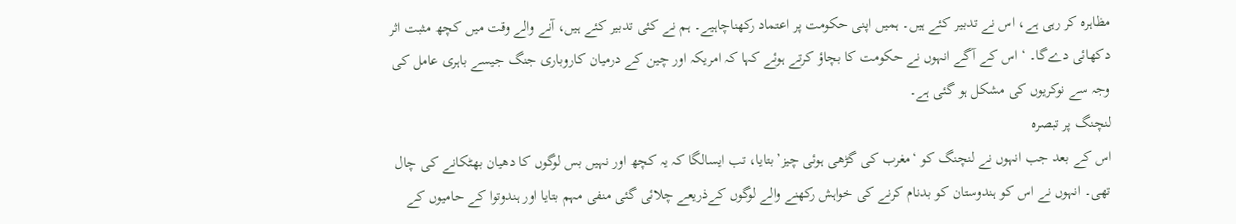مظاہرہ کر رہی ہے، اس نے تدبیر کئے ہیں۔ ہمیں اپنی حکومت پر اعتماد رکھناچاہیے۔ ہم نے کئی تدبیر کئے ہیں، آنے والے وقت میں کچھ مثبت اثر دکھائی دےگا۔ ‘ اس کے آگے انہوں نے حکومت کا بچاؤ کرتے ہوئے کہا کہ امریکہ اور چین کے درمیان کاروباری جنگ جیسے باہری عامل کی وجہ سے نوکریوں کی مشکل ہو گئی ہے۔
لنچنگ پر تبصرہ
اس کے بعد جب انہوں نے لنچنگ کو ‘مغرب کی گڑھی ہوئی چیز’بتایا، تب ایسالگا کہ یہ کچھ اور نہیں بس لوگوں کا دھیان بھٹکانے کی چال تھی۔ انہوں نے اس کو ہندوستان کو بدنام کرنے کی خواہش رکھنے والے لوگوں کےذریعے چلائی گئی منفی مہم بتایا اور ہندوتوا کے حامیوں کے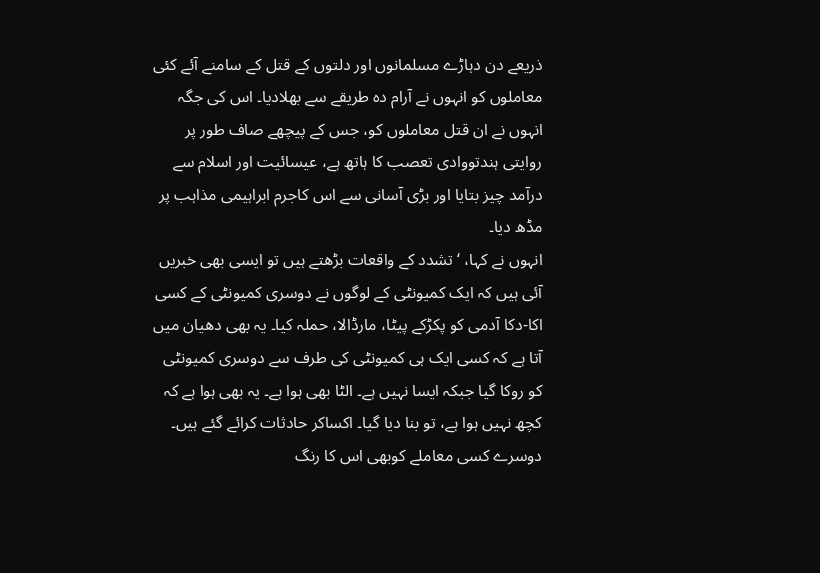ذریعے دن دہاڑے مسلمانوں اور دلتوں کے قتل کے سامنے آئے کئی معاملوں کو انہوں نے آرام دہ طریقے سے بھلادیا۔ اس کی جگہ انہوں نے ان قتل معاملوں کو، جس کے پیچھے صاف طور پر روایتی ہندتووادی تعصب کا ہاتھ ہے، عیسائیت اور اسلام سے درآمد چیز بتایا اور بڑی آسانی سے اس کاجرم ابراہیمی مذاہب پر مڈھ دیا۔
انہوں نے کہا، ‘تشدد کے واقعات بڑھتے ہیں تو ایسی بھی خبریں آئی ہیں کہ ایک کمیونٹی کے لوگوں نے دوسری کمیونٹی کے کسی اکا-دکا آدمی کو پکڑکے پیٹا، مارڈالا، حملہ کیا۔ یہ بھی دھیان میں آتا ہے کہ کسی ایک ہی کمیونٹی کی طرف سے دوسری کمیونٹی کو روکا گیا جبکہ ایسا نہیں ہے۔ الٹا بھی ہوا ہے۔ یہ بھی ہوا ہے کہ کچھ نہیں ہوا ہے، تو بنا دیا گیا۔ اکساکر حادثات کرائے گئے ہیں۔ دوسرے کسی معاملے کوبھی اس کا رنگ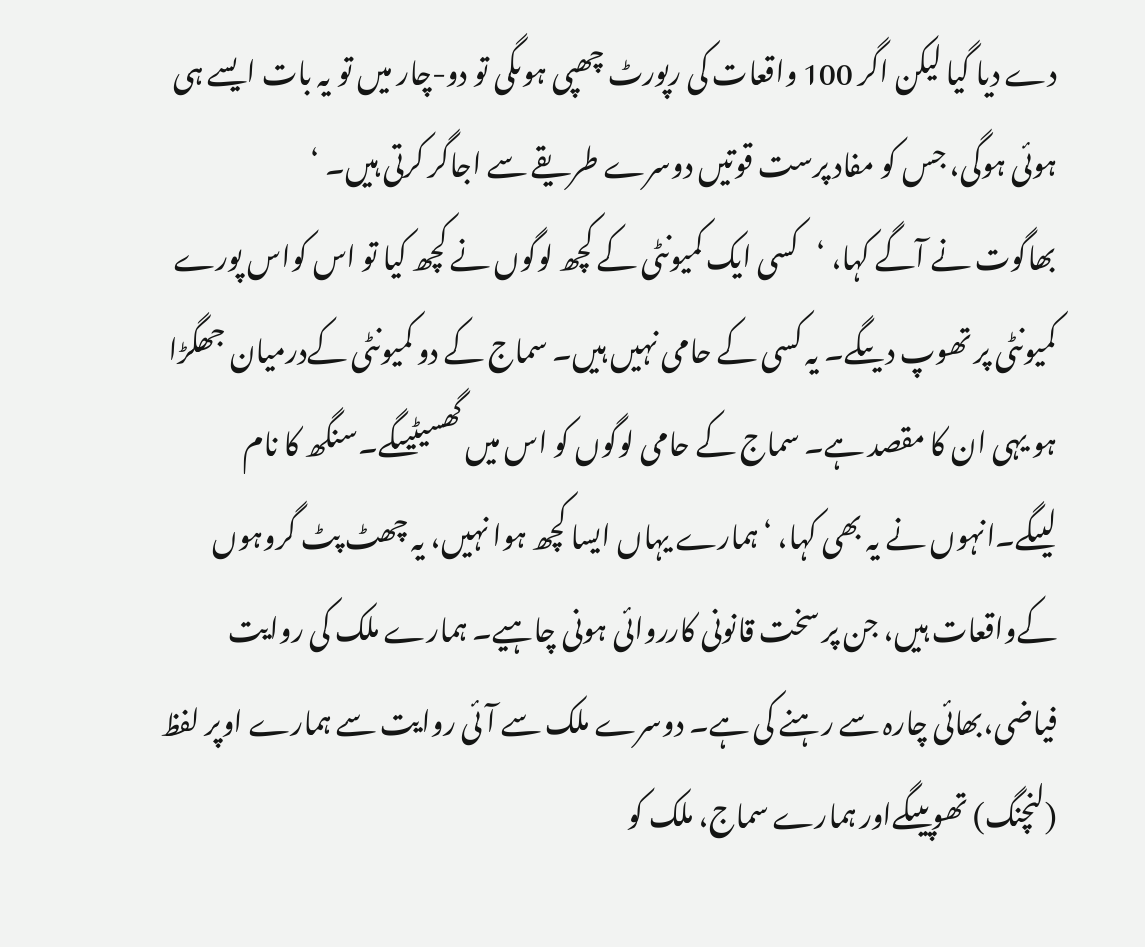دے دیا گیا لیکن اگر 100 واقعات کی رپورٹ چھپی ہوںگی تو دو-چار میں تو یہ بات ایسے ہی ہوئی ہوگی، جس کو مفاد پرست قوتیں دوسرے طریقے سے اجاگر کرتی ہیں۔ ‘
بھاگوت نے آگے کہا، ‘کسی ایک کمیونٹی کے کچھ لوگوں نے کچھ کیا تو اس کواس پورے کمیونٹی پر تھوپ دیںگے۔ یہ کسی کے حامی نہیں ہیں۔ سماج کے دو کمیونٹی کےدرمیان جھگڑا ہو یہی ان کا مقصد ہے۔ سماج کے حامی لوگوں کو اس میں گھسیٹیںگے۔سنگھ کا نام لیںگے۔انہوں نے یہ بھی کہا، ‘ہمارے یہاں ایسا کچھ ہوا نہیں، یہ چھٹ پٹ گروہوں کےواقعات ہیں، جن پر سخت قانونی کارروائی ہونی چاہیے۔ ہمارے ملک کی روایت فیاضی،بھائی چارہ سے رہنے کی ہے۔ دوسرے ملک سے آئی روایت سے ہمارے اوپر لفظ (لنچنگ) تھوپیںگےاور ہمارے سماج، ملک کو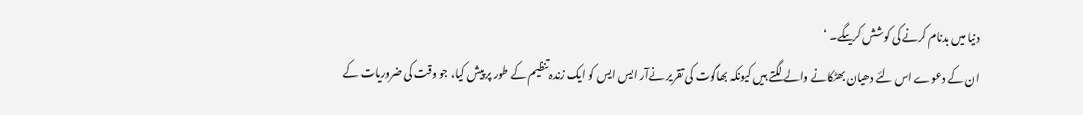دنیا میں بدنام کرنے کی کوشش کریںگے۔ ‘
ان کے دعوے اس لئے دھیان بھٹکانے والے لگتے ہیں کیونکہ بھاگوت کی تقریر نےآر ایس ایس کو ایک زندہ تنظیم کے طور پر پیش کیا، جو وقت کی ضروریات کے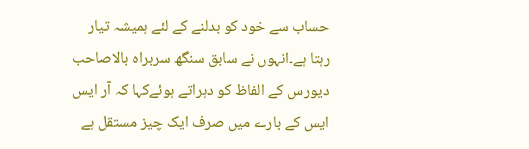حساب سے خود کو بدلنے کے لئے ہمیشہ تیار رہتا ہے۔انہوں نے سابق سنگھ سربراہ بالاصاحب دیورس کے الفاظ کو دہراتے ہوئےکہا کہ آر ایس ایس کے بارے میں صرف ایک چیز مستقل ہے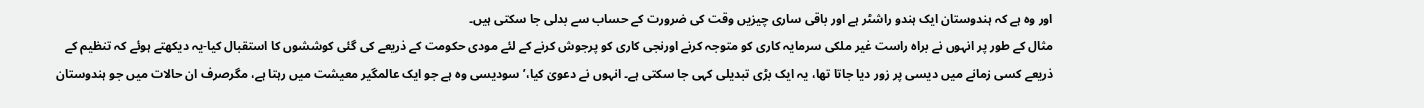اور وہ ہے کہ ہندوستان ایک ہندو راشٹر ہے اور باقی ساری چیزیں وقت کی ضرورت کے حساب سے بدلی جا سکتی ہیں۔
مثال کے طور پر انہوں نے براہ راست غیر ملکی سرمایہ کاری کو متوجہ کرنے اورنجی کاری کو پرجوش کرنے کے لئے مودی حکومت کے ذریعے کی گئی کوششوں کا استقبال کیا-یہ دیکھتے ہوئے کہ تنظیم کے ذریعے کسی زمانے میں دیسی پر زور دیا جاتا تھا، یہ ایک بڑی تبدیلی کہی جا سکتی ہے۔ انہوں نے دعویٰ کیا،’سودیسی وہ ہے جو ایک عالمگیر معیشت میں رہتا ہے، مگرصرف ان حالات میں جو ہندوستان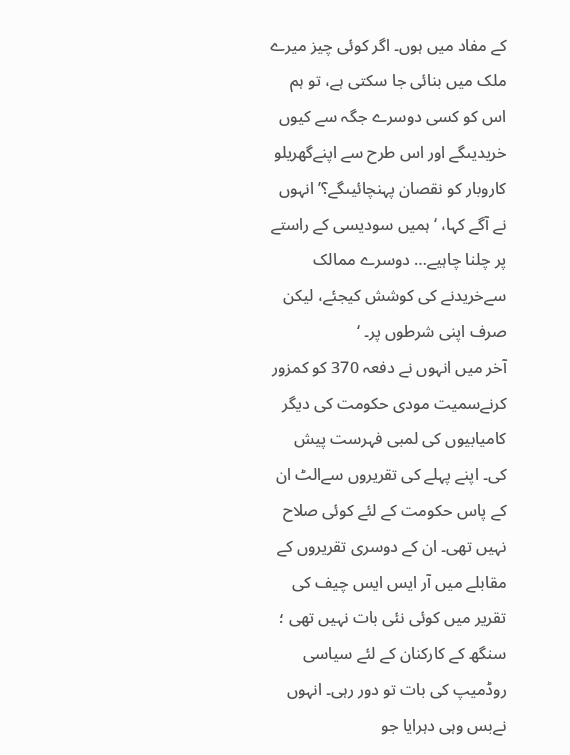کے مفاد میں ہوں۔ اگر کوئی چیز میرے ملک میں بنائی جا سکتی ہے، تو ہم اس کو کسی دوسرے جگہ سے کیوں خریدیںگے اور اس طرح سے اپنےگھریلو کاروبار کو نقصان پہنچائیںگے؟’انہوں نے آگے کہا، ‘ہمیں سودیسی کے راستے پر چلنا چاہیے… دوسرے ممالک سےخریدنے کی کوشش کیجئے، لیکن صرف اپنی شرطوں پر۔ ‘
آخر میں انہوں نے دفعہ 370 کو کمزور کرنےسمیت مودی حکومت کی دیگر کامیابیوں کی لمبی فہرست پیش کی۔ اپنے پہلے کی تقریروں سےالٹ ان کے پاس حکومت کے لئے کوئی صلاح نہیں تھی۔ ان کے دوسری تقریروں کے مقابلے میں آر ایس ایس چیف کی تقریر میں کوئی نئی بات نہیں تھی ؛ سنگھ کے کارکنان کے لئے سیاسی روڈمیپ کی بات تو دور رہی۔ انہوں نےبس وہی دہرایا جو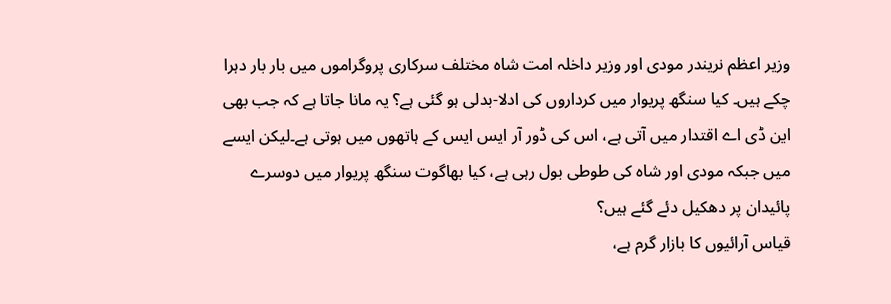وزیر اعظم نریندر مودی اور وزیر داخلہ امت شاہ مختلف سرکاری پروگراموں میں بار بار دہرا چکے ہیں۔ کیا سنگھ پریوار میں کرداروں کی ادلا-بدلی ہو گئی ہے؟ یہ مانا جاتا ہے کہ جب بھی این ڈی اے اقتدار میں آتی ہے، اس کی ڈور آر ایس ایس کے ہاتھوں میں ہوتی ہے۔لیکن ایسے میں جبکہ مودی اور شاہ کی طوطی بول رہی ہے، کیا بھاگوت سنگھ پریوار میں دوسرے پائیدان پر دھکیل دئے گئے ہیں؟
قیاس آرائیوں کا بازار گرم ہے،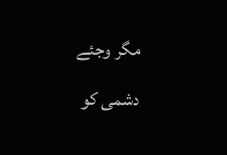مگر وجئے دشمی کو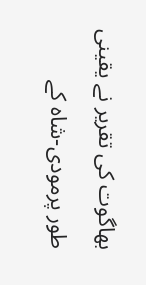بھاگوت کی تقریر نے یقینی طور پرمودی-شاہ کے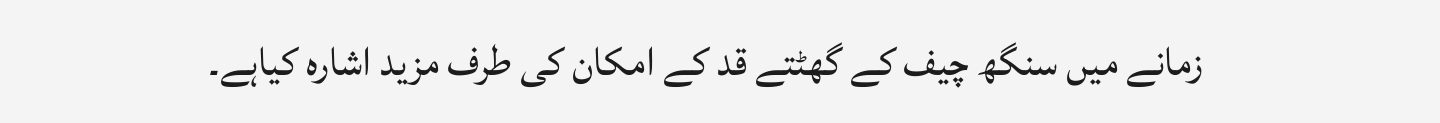زمانے میں سنگھ چیف کے گھٹتے قد کے امکان کی طرف مزید اشارہ کیاہے۔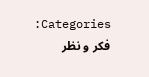Categories: فکر و نظر